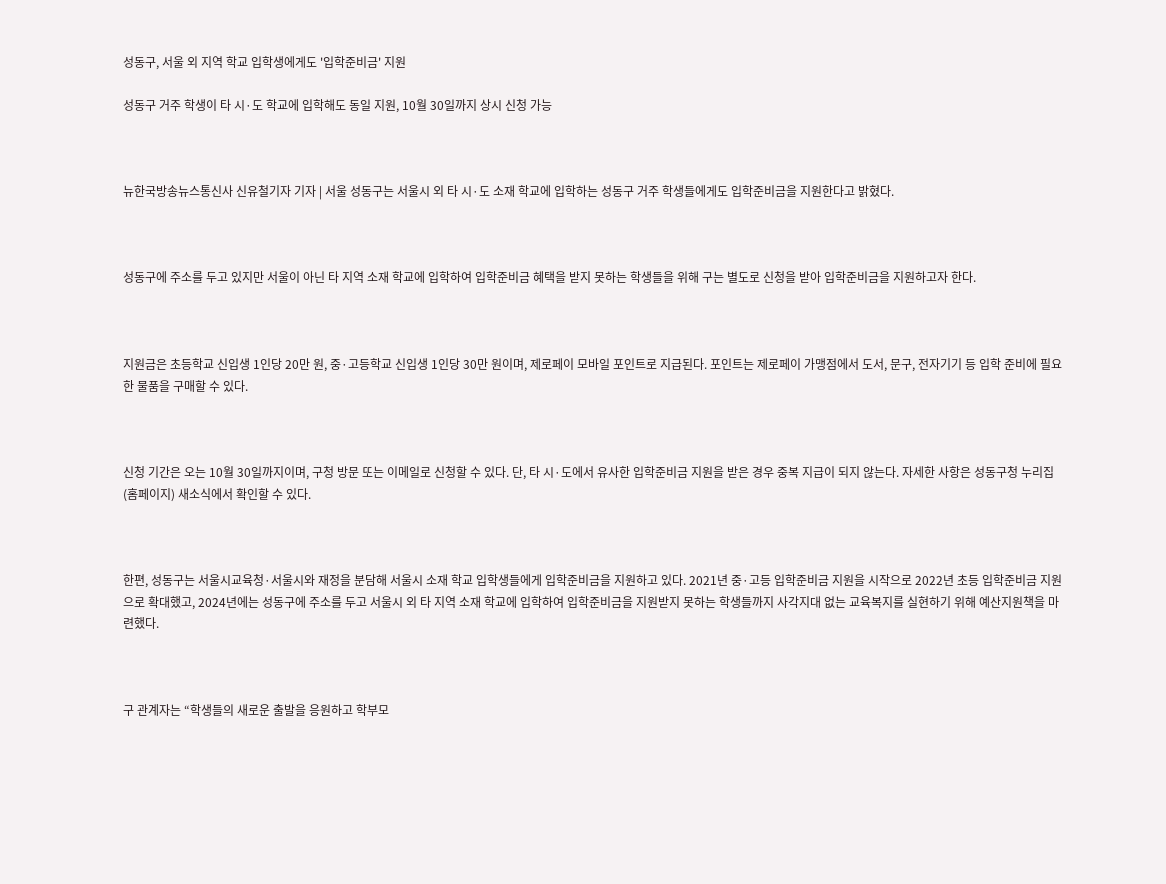성동구, 서울 외 지역 학교 입학생에게도 '입학준비금' 지원

성동구 거주 학생이 타 시·도 학교에 입학해도 동일 지원, 10월 30일까지 상시 신청 가능



뉴한국방송뉴스통신사 신유철기자 기자 | 서울 성동구는 서울시 외 타 시·도 소재 학교에 입학하는 성동구 거주 학생들에게도 입학준비금을 지원한다고 밝혔다.



성동구에 주소를 두고 있지만 서울이 아닌 타 지역 소재 학교에 입학하여 입학준비금 혜택을 받지 못하는 학생들을 위해 구는 별도로 신청을 받아 입학준비금을 지원하고자 한다.



지원금은 초등학교 신입생 1인당 20만 원, 중·고등학교 신입생 1인당 30만 원이며, 제로페이 모바일 포인트로 지급된다. 포인트는 제로페이 가맹점에서 도서, 문구, 전자기기 등 입학 준비에 필요한 물품을 구매할 수 있다.



신청 기간은 오는 10월 30일까지이며, 구청 방문 또는 이메일로 신청할 수 있다. 단, 타 시·도에서 유사한 입학준비금 지원을 받은 경우 중복 지급이 되지 않는다. 자세한 사항은 성동구청 누리집(홈페이지) 새소식에서 확인할 수 있다.



한편, 성동구는 서울시교육청·서울시와 재정을 분담해 서울시 소재 학교 입학생들에게 입학준비금을 지원하고 있다. 2021년 중·고등 입학준비금 지원을 시작으로 2022년 초등 입학준비금 지원으로 확대했고, 2024년에는 성동구에 주소를 두고 서울시 외 타 지역 소재 학교에 입학하여 입학준비금을 지원받지 못하는 학생들까지 사각지대 없는 교육복지를 실현하기 위해 예산지원책을 마련했다.



구 관계자는 “학생들의 새로운 출발을 응원하고 학부모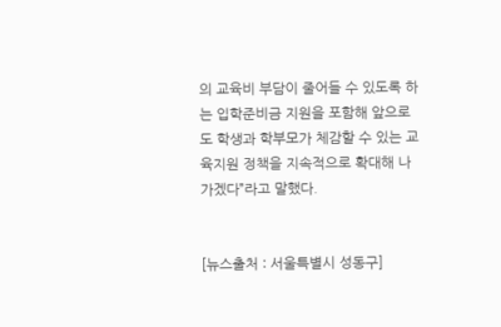의 교육비 부담이 줄어들 수 있도록 하는 입학준비금 지원을 포함해 앞으로도 학생과 학부모가 체감할 수 있는 교육지원 정책을 지속적으로 확대해 나가겠다”라고 말했다.


[뉴스출처 : 서울특별시 성동구]